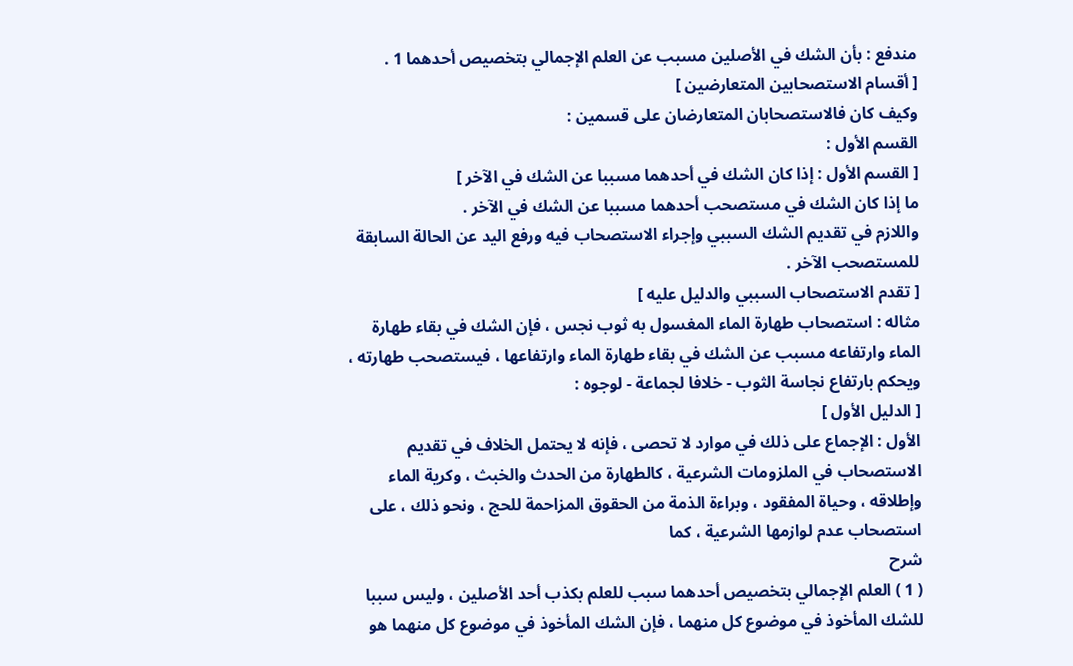مندفع : بأن الشك في الأصلين مسبب عن العلم الإجمالي بتخصيص أحدهما 1 .
[ أقسام الاستصحابين المتعارضين ]
وكيف كان فالاستصحابان المتعارضان على قسمين :
القسم الأول :
[ القسم الأول : إذا كان الشك في أحدهما مسببا عن الشك في الآخر ]
ما إذا كان الشك في مستصحب أحدهما مسببا عن الشك في الآخر .
واللازم في تقديم الشك السببي وإجراء الاستصحاب فيه ورفع اليد عن الحالة السابقة للمستصحب الآخر .
[ تقدم الاستصحاب السببي والدليل عليه ]
مثاله : استصحاب طهارة الماء المغسول به ثوب نجس ، فإن الشك في بقاء طهارة الماء وارتفاعه مسبب عن الشك في بقاء طهارة الماء وارتفاعها ، فيستصحب طهارته ، ويحكم بارتفاع نجاسة الثوب - خلافا لجماعة - لوجوه :
[ الدليل الأول ]
الأول : الإجماع على ذلك في موارد لا تحصى ، فإنه لا يحتمل الخلاف في تقديم الاستصحاب في الملزومات الشرعية ، كالطهارة من الحدث والخبث ، وكرية الماء وإطلاقه ، وحياة المفقود ، وبراءة الذمة من الحقوق المزاحمة للحج ، ونحو ذلك ، على استصحاب عدم لوازمها الشرعية ، كما
شرح
( 1 ) العلم الإجمالي بتخصيص أحدهما سبب للعلم بكذب أحد الأصلين ، وليس سببا للشك المأخوذ في موضوع كل منهما ، فإن الشك المأخوذ في موضوع كل منهما هو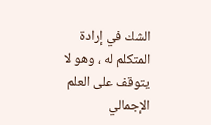الشك في إرادة المتكلم له ، وهو لا يتوقف على العلم الإجمالي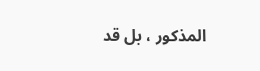المذكور ، بل قد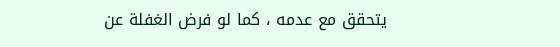يتحقق مع عدمه ، كما لو فرض الغفلة عن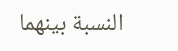النسبة بينهما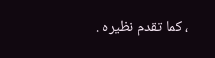، كما تقدم نظيره .